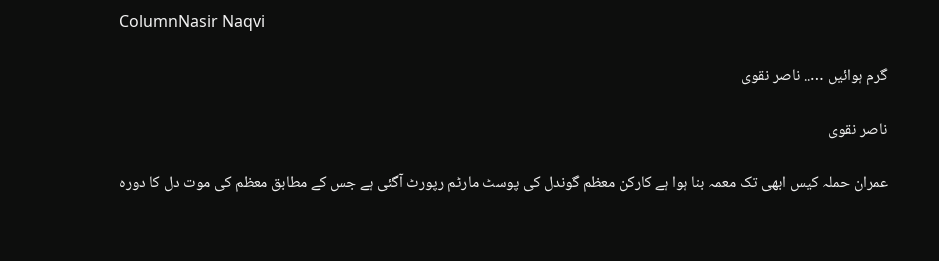ColumnNasir Naqvi

گرم ہوائیں ….. ناصر نقوی

ناصر نقوی

عمران حملہ کیس ابھی تک معمہ بنا ہوا ہے کارکن معظم گوندل کی پوسٹ مارٹم رپورٹ آگئی ہے جس کے مطابق معظم کی موت دل کا دورہ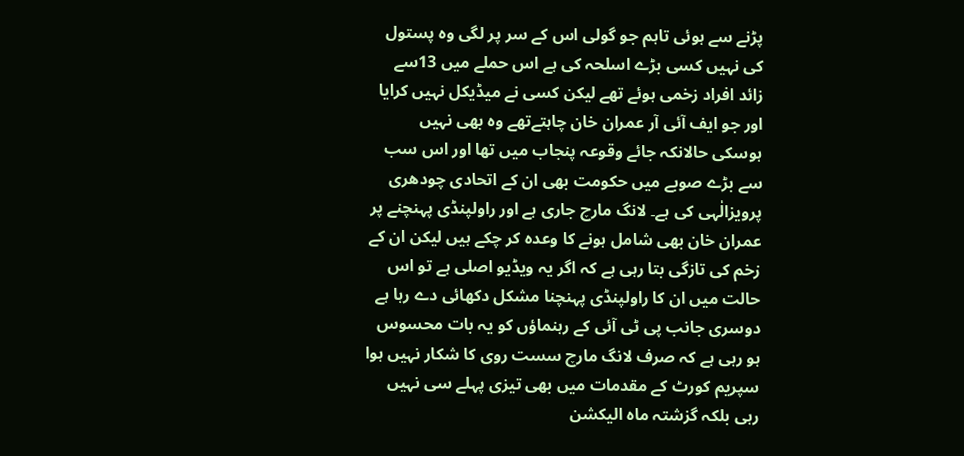پڑنے سے ہوئی تاہم جو گولی اس کے سر پر لگی وہ پستول کی نہیں کسی بڑے اسلحہ کی ہے اس حملے میں 13سے زائد افراد زخمی ہوئے تھے لیکن کسی نے میڈیکل نہیں کرایا اور جو ایف آئی آر عمران خان چاہتےتھے وہ بھی نہیں ہوسکی حالانکہ جائے وقوعہ پنجاب میں تھا اور اس سب سے بڑے صوبے میں حکومت بھی ان کے اتحادی چودھری پرویزالٰہی کی ہے۔ لانگ مارچ جاری ہے اور راولپنڈی پہنچنے پر عمران خان بھی شامل ہونے کا وعدہ کر چکے ہیں لیکن ان کے زخم کی تازگی بتا رہی ہے کہ اگر یہ ویڈیو اصلی ہے تو اس حالت میں ان کا راولپنڈی پہنچنا مشکل دکھائی دے رہا ہے دوسری جانب پی ٹی آئی کے رہنماؤں کو یہ بات محسوس ہو رہی ہے کہ صرف لانگ مارچ سست روی کا شکار نہیں ہوا سپریم کورٹ کے مقدمات میں بھی تیزی پہلے سی نہیں رہی بلکہ گزشتہ ماہ الیکشن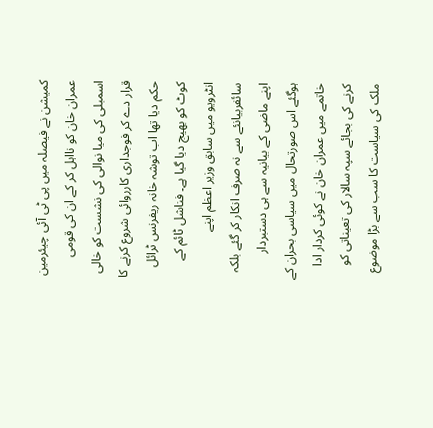کمیشن نے فیصلہ میں پی ٹی آئی چیئرمین عمران خان کو نااہل کر کے ان کی قومی اسمبلی کی میا نوالی کی نشست کو خالی قرار دے کر فوجداری کارروائی شروع کرنے کا حکم دیا تھا اب توشہ خانہ ریفرنس ٹرائل کوٹ کو بھیج دیا گیا ہے۔ فناشل ٹائم کے انٹرویو میں سابق وزیر اعظم اپنے سائفربیانئے سے نہ صرف انکار کر گئے بلکہ اپنے ماضی کے بیانیہ سے ہی دستبردار ہوگئے اس صورتحال میں سیاسی بحران کے خاتمے میں عمران خان نے کوئی کردار ادا کرنے کی بجائے سپہ سالار کی تعیناتی کو ملک کی سیاست کا سب سے بڑا موضوع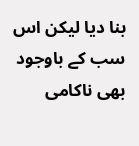بنا دیا لیکن اس سب کے باوجود بھی ناکامی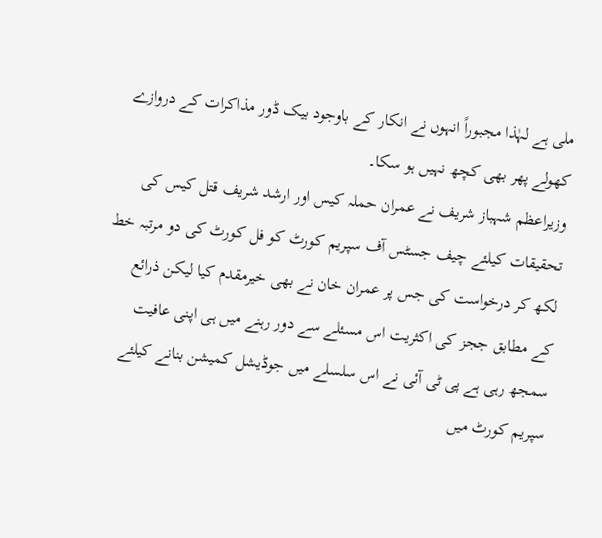ملی ہے لہٰذا مجبوراً انہوں نے انکار کے باوجود بیک ڈور مذاکرات کے دروازے کھولے پھر بھی کچھ نہیں ہو سکا۔
وزیراعظم شہباز شریف نے عمران حملہ کیس اور ارشد شریف قتل کیس کی تحقیقات کیلئے چیف جسٹس آف سپریم کورٹ کو فل کورٹ کی دو مرتبہ خط
لکھ کر درخواست کی جس پر عمران خان نے بھی خیرمقدم کیا لیکن ذرائع کے مطابق ججز کی اکثریت اس مسئلے سے دور رہنے میں ہی اپنی عافیت سمجھ رہی ہے پی ٹی آئی نے اس سلسلے میں جوڈیشل کمیشن بنانے کیلئے سپریم کورٹ میں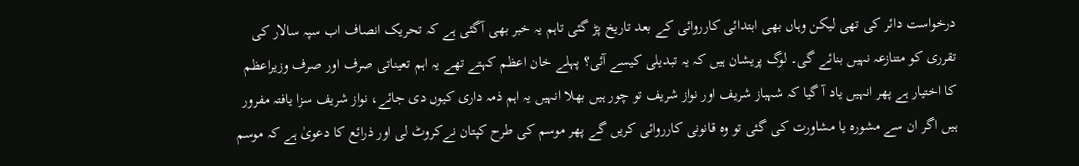درخواست دائر کی تھی لیکن وہاں بھی ابتدائی کارروائی کے بعد تاریخ پڑ گئی تاہم یہ خبر بھی آگئی ہے کہ تحریک انصاف اب سپہ سالار کی تقرری کو متنازعہ نہیں بنائے گی۔ لوگ پریشان ہیں کہ یہ تبدیلی کیسے آئی؟ پہلے خان اعظم کہتے تھے یہ اہم تعیناتی صرف اور صرف وزیراعظم کا اختیار ہے پھر انہیں یاد آ گیا کہ شہباز شریف اور نواز شریف تو چور ہیں بھلا انہیں یہ اہم ذمہ داری کیوں دی جائے، نواز شریف سزا یافتہ مفرور ہیں اگر ان سے مشورہ یا مشاورت کی گئی تو وہ قانونی کارروائی کریں گے پھر موسم کی طرح کپتان نےکروٹ لی اور ذرائع کا دعویٰ ہے کہ موسم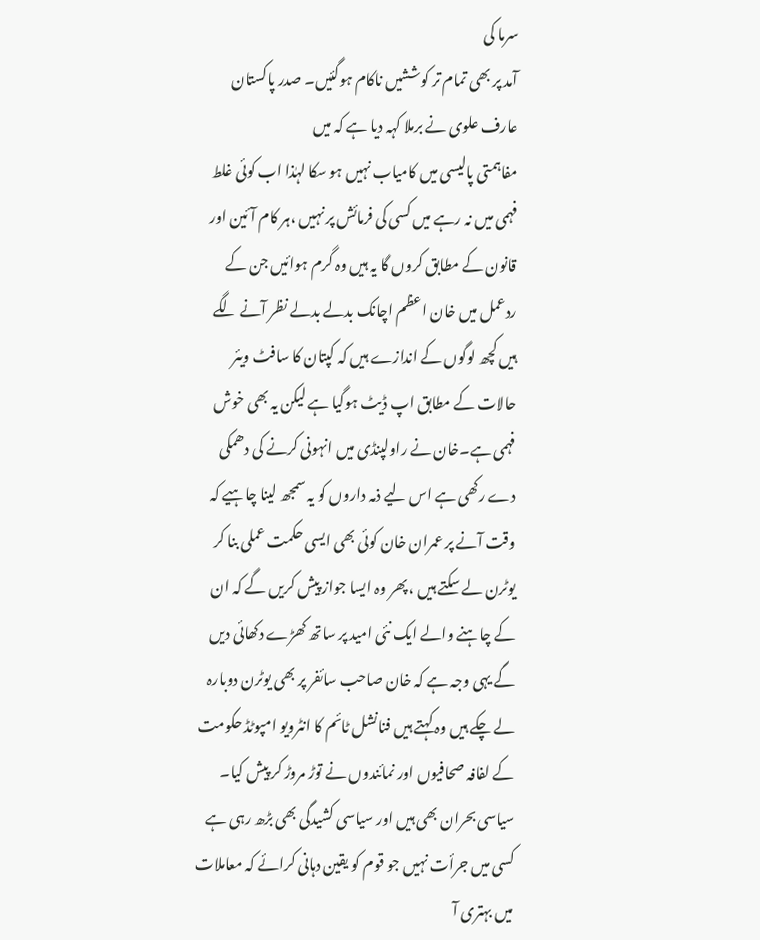سرما کی
آمد پر بھی تمام تر کوششیں ناکام ہوگئیں۔ صدر پاکستان عارف علوی نے برملا کہہ دیا ہے کہ میں
مفاہمتی پالیسی میں کامیاب نہیں ہو سکا لہٰذا اب کوئی غلط فہمی میں نہ رہے میں کسی کی فرمائش پر نہیں ،ہر کام آئین اور قانون کے مطابق کروں گا یہ ہیں وہ گرم ہوائیں جن کے ردعمل میں خان اعظم اچانک بدلے بدلے نظر آنے لگے ہیں کچھ لوگوں کے اندازے ہیں کہ کپتان کا سافٹ ویئر حالات کے مطابق اپ ڈیٹ ہوگیا ہے لیکن یہ بھی خوش فہمی ہے۔خان نے راولپنڈی میں انہونی کرنے کی دھمکی دے رکھی ہے اس لیے ذمہ داروں کو یہ سمجھ لینا چاہیے کہ وقت آنے پر عمران خان کوئی بھی ایسی حکمت عملی بنا کر یوٹرن لے سکتے ہیں ، پھر وہ ایسا جواز پیش کریں گے کہ ان کے چاہنے والے ایک نئی امید پر ساتھ کھڑے دکھائی دیں گے یہی وجہ ہے کہ خان صاحب سائفر پر بھی یوٹرن دوبارہ لے چکے ہیں وہ کہتے ہیں فنانشل ٹائم کا انٹرویو امپوٹڈ حکومت کے لفافہ صحافیوں اور نمائندوں نے توڑ مروڑ کر پیش کیا۔
سیاسی بحران بھی ہیں اور سیاسی کشیدگی بھی بڑھ رہی ہے کسی میں جرأت نہیں جو قوم کو یقین دہانی کرائے کہ معاملات میں بہتری آ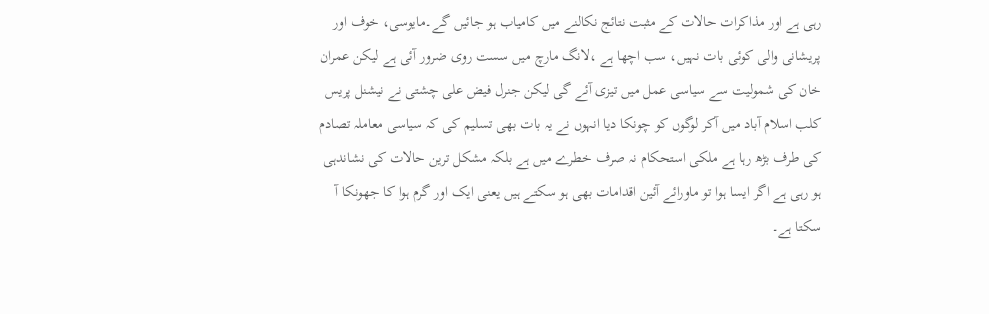رہی ہے اور مذاکرات حالات کے مثبت نتائج نکالنے میں کامیاب ہو جائیں گے۔مایوسی، خوف اور پریشانی والی کوئی بات نہیں، سب اچھا ہے ،لانگ مارچ میں سست روی ضرور آئی ہے لیکن عمران خان کی شمولیت سے سیاسی عمل میں تیزی آئے گی لیکن جنرل فیض علی چشتی نے نیشنل پریس کلب اسلام آباد میں آکر لوگوں کو چونکا دیا انہوں نے یہ بات بھی تسلیم کی کہ سیاسی معاملہ تصادم کی طرف بڑھ رہا ہے ملکی استحکام نہ صرف خطرے میں ہے بلکہ مشکل ترین حالات کی نشاندہی ہو رہی ہے اگر ایسا ہوا تو ماورائے آئین اقدامات بھی ہو سکتے ہیں یعنی ایک اور گرم ہوا کا جھونکا آ سکتا ہے۔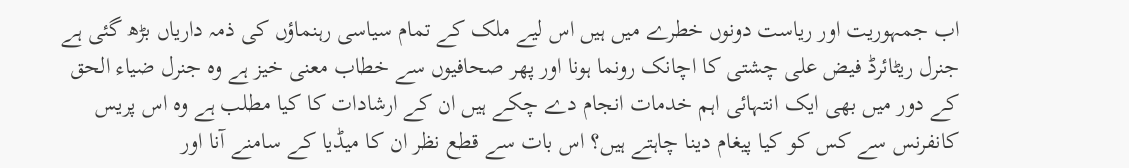اب جمہوریت اور ریاست دونوں خطرے میں ہیں اس لیے ملک کے تمام سیاسی رہنماؤں کی ذمہ داریاں بڑھ گئی ہے جنرل ریٹائرڈ فیض علی چشتی کا اچانک رونما ہونا اور پھر صحافیوں سے خطاب معنی خیز ہے وہ جنرل ضیاء الحق کے دور میں بھی ایک انتہائی اہم خدمات انجام دے چکے ہیں ان کے ارشادات کا کیا مطلب ہے وہ اس پریس کانفرنس سے کس کو کیا پیغام دینا چاہتے ہیں؟ اس بات سے قطع نظر ان کا میڈیا کے سامنے آنا اور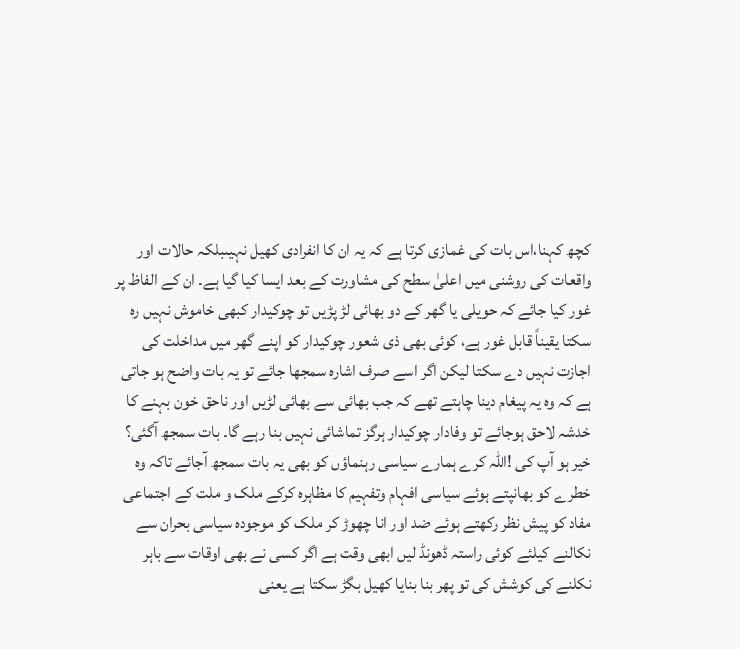کچھ کہنا،اس بات کی غمازی کرتا ہے کہ یہ ان کا انفرادی کھیل نہیںبلکہ حالات اور واقعات کی روشنی میں اعلیٰ سطح کی مشاورت کے بعد ایسا کیا گیا ہے۔ ان کے الفاظ پر غور کیا جائے کہ حویلی یا گھر کے دو بھائی لڑ پڑیں تو چوکیدار کبھی خاموش نہیں رہ سکتا یقیناً قابل غور ہے، کوئی بھی ذی شعور چوکیدار کو اپنے گھر میں مداخلت کی اجازت نہیں دے سکتا لیکن اگر اسے صرف اشارہ سمجھا جائے تو یہ بات واضح ہو جاتی ہے کہ وہ یہ پیغام دینا چاہتے تھے کہ جب بھائی سے بھائی لڑیں اور ناحق خون بہنے کا خدشہ لاحق ہوجائے تو وفادار چوکیدار ہرگز تماشائی نہیں بنا رہے گا۔ بات سمجھ آگئی؟ خیر ہو آپ کی !اللہ کرے ہمارے سیاسی رہنماؤں کو بھی یہ بات سمجھ آجائے تاکہ وہ خطرے کو بھانپتے ہوئے سیاسی افہام وتفہیم کا مظاہرہ کرکے ملک و ملت کے اجتماعی مفاد کو پیش نظر رکھتے ہوئے ضد اور انا چھوڑ کر ملک کو موجودہ سیاسی بحران سے نکالنے کیلئے کوئی راستہ ڈھونڈ لیں ابھی وقت ہے اگر کسی نے بھی اوقات سے باہر نکلنے کی کوشش کی تو پھر بنا بنایا کھیل بگڑ سکتا ہے یعنی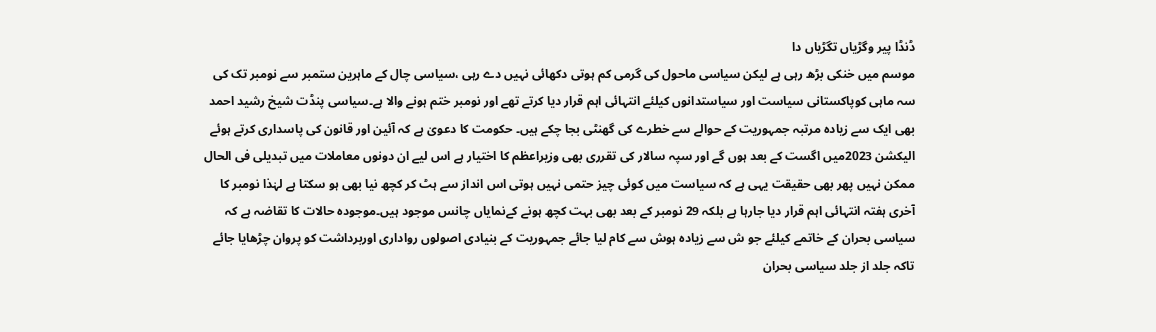ڈنڈا پیر وگڑیاں تگڑیاں دا
موسم میں خنکی بڑھ رہی ہے لیکن سیاسی ماحول کی گرمی کم ہوتی دکھائی نہیں دے رہی ،سیاسی چال کے ماہرین ستمبر سے نومبر تک کی سہ ماہی کوپاکستانی سیاست اور سیاستدانوں کیلئے انتہائی اہم قرار دیا کرتے تھے اور نومبر ختم ہونے والا ہے۔سیاسی پنڈت شیخ رشید احمد بھی ایک سے زیادہ مرتبہ جمہوریت کے حوالے سے خطرے کی گھنٹی بجا چکے ہیں۔ حکومت کا دعویٰ ہے کہ آئین اور قانون کی پاسداری کرتے ہوئے الیکشن 2023میں اگست کے بعد ہوں گے اور سپہ سالار کی تقرری بھی وزیراعظم کا اختیار ہے اس لیے ان دونوں معاملات میں تبدیلی فی الحال ممکن نہیں پھر بھی حقیقت یہی ہے کہ سیاست میں کوئی چیز حتمی نہیں ہوتی اس انداز سے ہٹ کر کچھ نیا بھی ہو سکتا ہے لہٰذا نومبر کا آخری ہفتہ انتہائی اہم قرار دیا جارہا ہے بلکہ 29 نومبر کے بعد بھی بہت کچھ ہونے کےنمایاں چانس موجود ہیں۔موجودہ حالات کا تقاضہ ہے کہ سیاسی بحران کے خاتمے کیلئے جو ش سے زیادہ ہوش سے کام لیا جائے جمہوریت کے بنیادی اصولوں رواداری اوربرداشت کو پروان چڑھایا جائے تاکہ جلد از جلد سیاسی بحران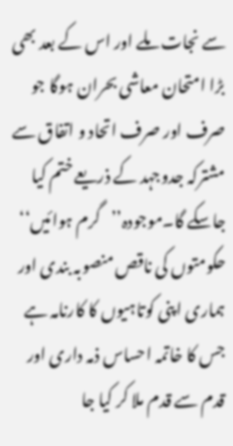سے نجات ملے اور اس کے بعد بھی بڑا امتحان معاشی بحران ہوگا جو صرف اور صرف اتحاد و اتفاق سے مشترکہ جدوجہد کے ذریعے ختم کیا جاسکے گا۔موجودہ’’گرم ہوائیں‘‘ حکومتوں کی ناقص منصوبہ بندی اور ہماری اپنی کوتاہیوں کا کارنامہ ہے جس کا خاتمہ احساس ذمہ داری اور قدم سے قدم ملا کر کیا جا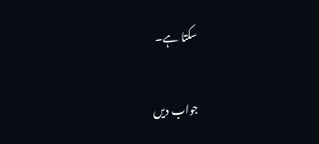سکتا ہے۔

جواب دیں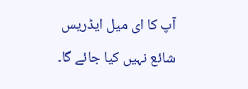آپ کا ای میل ایڈریس شائع نہیں کیا جائے گا۔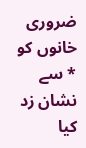ضروری خانوں کو * سے نشان زد کیا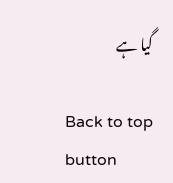گیا ہے

Back to top button